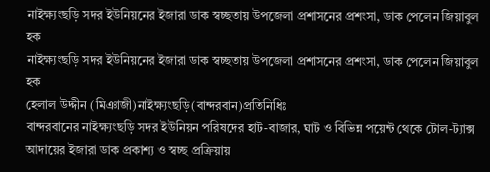নাইক্ষ্যংছড়ি সদর ইউনিয়নের ইজারা ডাক স্বচ্ছতায় উপজেলা প্রশাসনের প্রশংসা, ডাক পেলেন জিয়াবুল হক
নাইক্ষ্যংছড়ি সদর ইউনিয়নের ইজারা ডাক স্বচ্ছতায় উপজেলা প্রশাসনের প্রশংসা, ডাক পেলেন জিয়াবুল হক
হেলাল উদ্দীন (মিঞাজী)নাইক্ষ্যংছড়ি(বান্দরবান)প্রতিনিধিঃ
বান্দরবানের নাইক্ষ্যংছড়ি সদর ইউনিয়ন পরিষদের হাট-বাজার, ঘাট ও বিভিন্ন পয়েন্ট থেকে টোল-ট্যাক্স আদায়ের ইজারা ডাক প্রকাশ্য ও স্বচ্ছ প্রক্রিয়ায়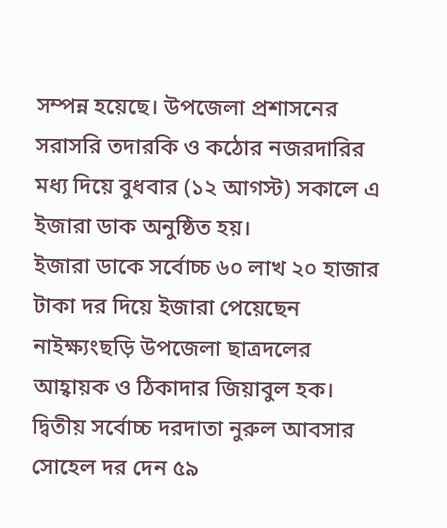সম্পন্ন হয়েছে। উপজেলা প্রশাসনের সরাসরি তদারকি ও কঠোর নজরদারির মধ্য দিয়ে বুধবার (১২ আগস্ট) সকালে এ ইজারা ডাক অনুষ্ঠিত হয়।
ইজারা ডাকে সর্বোচ্চ ৬০ লাখ ২০ হাজার টাকা দর দিয়ে ইজারা পেয়েছেন নাইক্ষ্যংছড়ি উপজেলা ছাত্রদলের আহ্বায়ক ও ঠিকাদার জিয়াবুল হক। দ্বিতীয় সর্বোচ্চ দরদাতা নুরুল আবসার সোহেল দর দেন ৫৯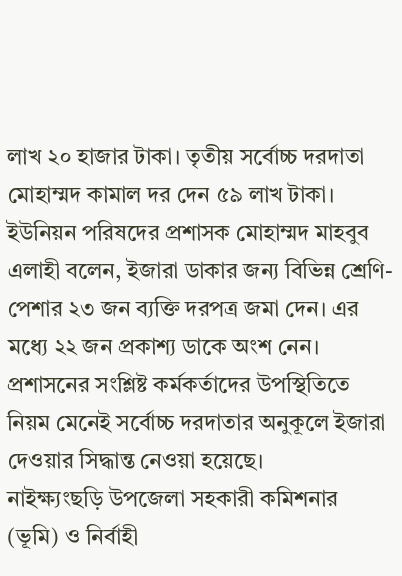লাখ ২০ হাজার টাকা। তৃতীয় সর্বোচ্চ দরদাতা মোহাম্মদ কামাল দর দেন ৫৯ লাখ টাকা।
ইউনিয়ন পরিষদের প্রশাসক মোহাম্মদ মাহবুব এলাহী বলেন, ইজারা ডাকার জন্য বিভিন্ন শ্রেণি-পেশার ২৩ জন ব্যক্তি দরপত্র জমা দেন। এর মধ্যে ২২ জন প্রকাশ্য ডাকে অংশ নেন। প্রশাসনের সংশ্লিষ্ট কর্মকর্তাদের উপস্থিতিতে নিয়ম মেনেই সর্বোচ্চ দরদাতার অনুকূলে ইজারা দেওয়ার সিদ্ধান্ত নেওয়া হয়েছে।
নাইক্ষ্যংছড়ি উপজেলা সহকারী কমিশনার (ভূমি) ও নির্বাহী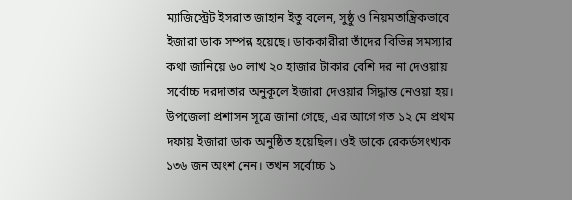ম্যাজিস্ট্রেট ইসরাত জাহান ইতু বলেন, সুষ্ঠু ও নিয়মতান্ত্রিকভাবে ইজারা ডাক সম্পন্ন হয়েছে। ডাককারীরা তাঁদের বিভিন্ন সমস্যার কথা জানিয়ে ৬০ লাখ ২০ হাজার টাকার বেশি দর না দেওয়ায় সর্বোচ্চ দরদাতার অনুকূলে ইজারা দেওয়ার সিদ্ধান্ত নেওয়া হয়।
উপজেলা প্রশাসন সূত্রে জানা গেছে, এর আগে গত ১২ মে প্রথম দফায় ইজারা ডাক অনুষ্ঠিত হয়েছিল। ওই ডাকে রেকর্ডসংখ্যক ১৩৬ জন অংশ নেন। তখন সর্বোচ্চ ১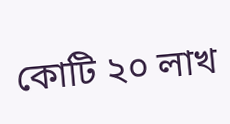কোটি ২০ লাখ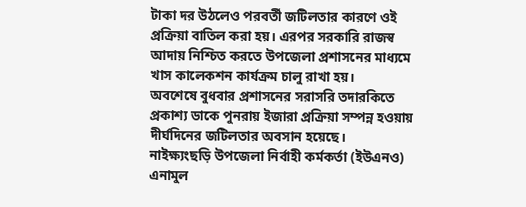টাকা দর উঠলেও পরবর্তী জটিলতার কারণে ওই প্রক্রিয়া বাতিল করা হয়। এরপর সরকারি রাজস্ব আদায় নিশ্চিত করতে উপজেলা প্রশাসনের মাধ্যমে খাস কালেকশন কার্যক্রম চালু রাখা হয়।
অবশেষে বুধবার প্রশাসনের সরাসরি তদারকিতে প্রকাশ্য ডাকে পুনরায় ইজারা প্রক্রিয়া সম্পন্ন হওয়ায় দীর্ঘদিনের জটিলতার অবসান হয়েছে।
নাইক্ষ্যংছড়ি উপজেলা নির্বাহী কর্মকর্তা (ইউএনও) এনামুল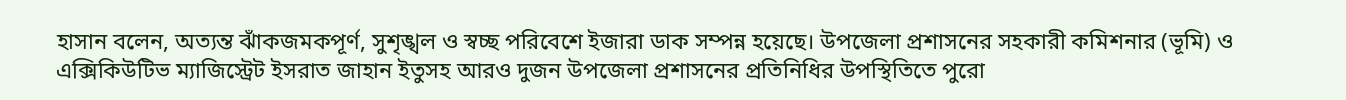হাসান বলেন, অত্যন্ত ঝাঁকজমকপূর্ণ, সুশৃঙ্খল ও স্বচ্ছ পরিবেশে ইজারা ডাক সম্পন্ন হয়েছে। উপজেলা প্রশাসনের সহকারী কমিশনার (ভূমি) ও এক্সিকিউটিভ ম্যাজিস্ট্রেট ইসরাত জাহান ইতুসহ আরও দুজন উপজেলা প্রশাসনের প্রতিনিধির উপস্থিতিতে পুরো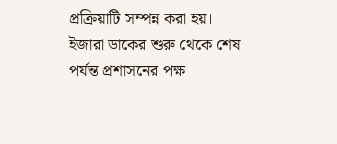প্রক্রিয়াটি সম্পন্ন করা হয়। ইজারা ডাকের শুরু থেকে শেষ পর্যন্ত প্রশাসনের পক্ষ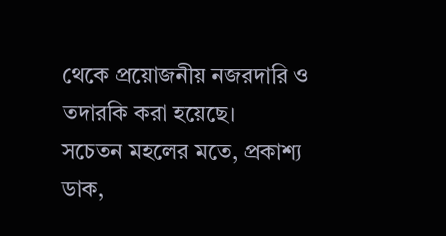থেকে প্রয়োজনীয় নজরদারি ও তদারকি করা হয়েছে।
সচেতন মহলের মতে, প্রকাশ্য ডাক,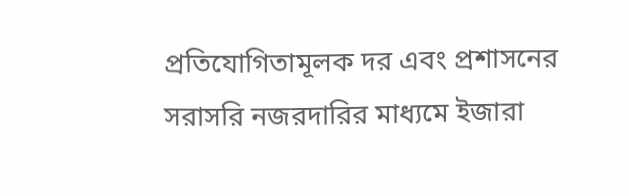প্রতিযোগিতামূলক দর এবং প্রশাসনের সরাসরি নজরদারির মাধ্যমে ইজারা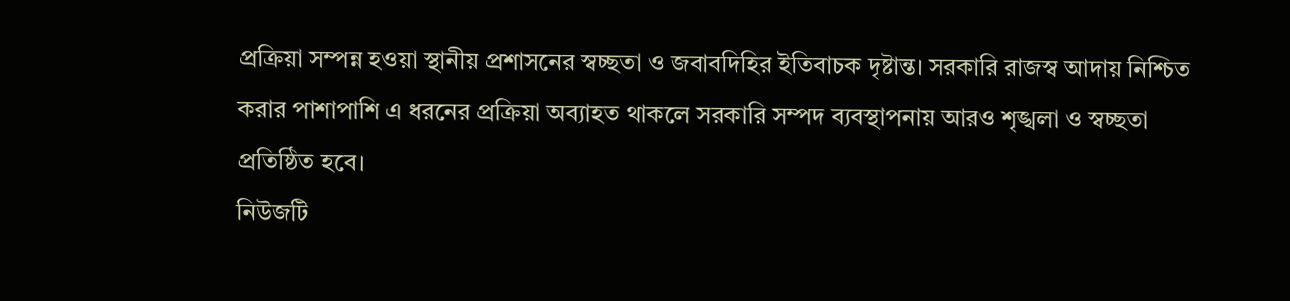প্রক্রিয়া সম্পন্ন হওয়া স্থানীয় প্রশাসনের স্বচ্ছতা ও জবাবদিহির ইতিবাচক দৃষ্টান্ত। সরকারি রাজস্ব আদায় নিশ্চিত করার পাশাপাশি এ ধরনের প্রক্রিয়া অব্যাহত থাকলে সরকারি সম্পদ ব্যবস্থাপনায় আরও শৃঙ্খলা ও স্বচ্ছতা প্রতিষ্ঠিত হবে।
নিউজটি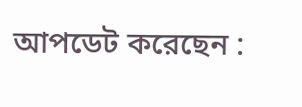আপডেট করেছেন :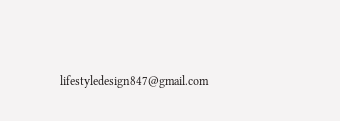lifestyledesign847@gmail.com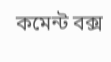কমেন্ট বক্স